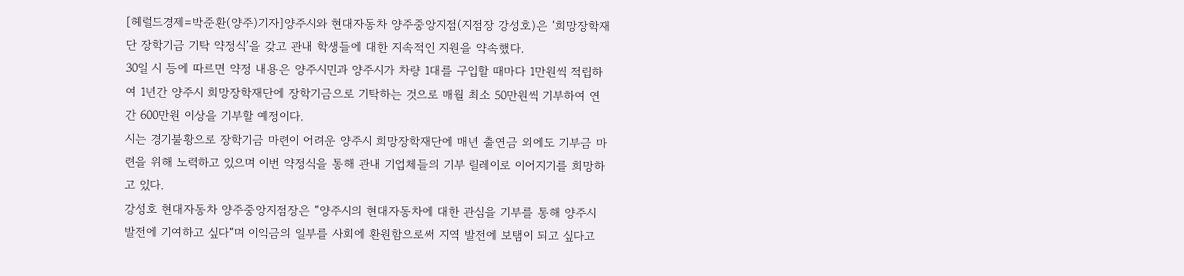[헤럴드경제=박준환(양주)기자]양주시와 현대자동차 양주중앙지점(지점장 강성호)은 ‘희망장학재단 장학기금 기탁 약정식’을 갖고 관내 학생들에 대한 지속적인 지원을 약속했다.
30일 시 등에 따르면 약정 내용은 양주시민과 양주시가 차량 1대를 구입할 때마다 1만원씩 적립하여 1년간 양주시 희망장학재단에 장학기금으로 기탁하는 것으로 매월 최소 50만원씩 기부하여 연간 600만원 이상을 기부할 예정이다.
시는 경기불황으로 장학기금 마련이 어려운 양주시 희망장학재단에 매년 출연금 외에도 기부금 마련을 위해 노력하고 있으며 이번 약정식을 통해 관내 기업체들의 기부 릴레이로 이어지기를 희망하고 있다.
강성호 현대자동차 양주중앙지점장은 “양주시의 현대자동차에 대한 관심을 기부를 통해 양주시 발전에 기여하고 싶다“며 이익금의 일부를 사회에 환원함으로써 지역 발전에 보탬이 되고 싶다고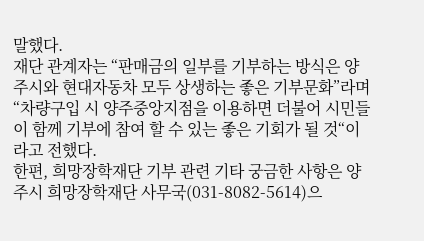말했다.
재단 관계자는 “판매금의 일부를 기부하는 방식은 양주시와 현대자동차 모두 상생하는 좋은 기부문화”라며 “차량구입 시 양주중앙지점을 이용하면 더불어 시민들이 함께 기부에 참여 할 수 있는 좋은 기회가 될 것“이라고 전했다.
한편, 희망장학재단 기부 관련 기타 궁금한 사항은 양주시 희망장학재단 사무국(031-8082-5614)으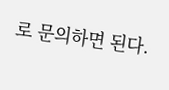로 문의하면 된다.